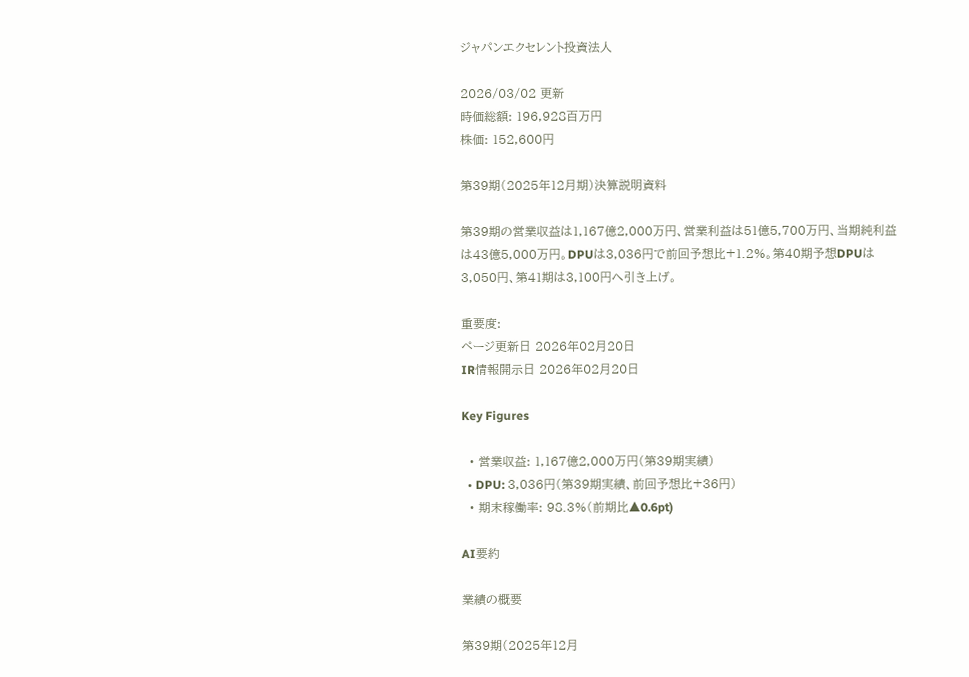ジャパンエクセレント投資法人

2026/03/02 更新
時価総額: 196,928百万円
株価: 152,600円

第39期(2025年12月期)決算説明資料

第39期の営業収益は1,167億2,000万円、営業利益は51億5,700万円、当期純利益は43億5,000万円。DPUは3,036円で前回予想比+1.2%。第40期予想DPUは3,050円、第41期は3,100円へ引き上げ。

重要度:
ページ更新日 2026年02月20日
IR情報開示日 2026年02月20日

Key Figures

  • 営業収益: 1,167億2,000万円(第39期実績)
  • DPU: 3,036円(第39期実績、前回予想比+36円)
  • 期末稼働率: 98.3%(前期比▲0.6pt)

AI要約

業績の概要

第39期(2025年12月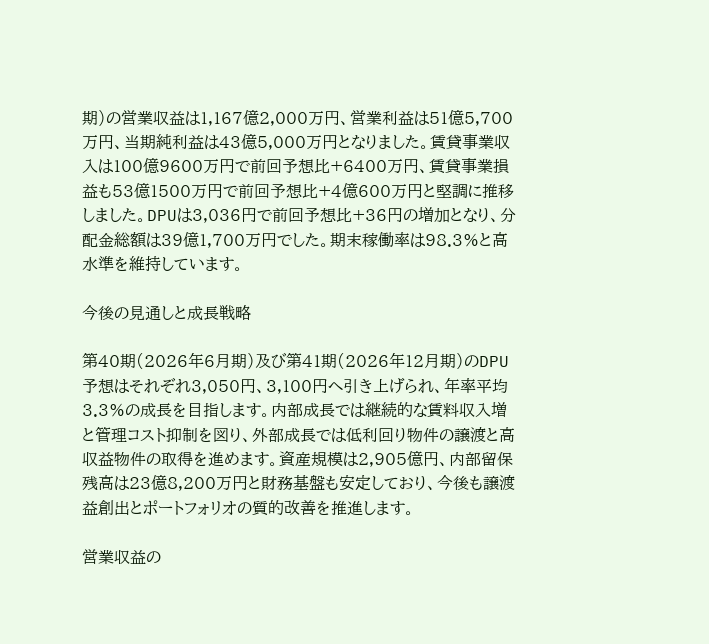期)の営業収益は1,167億2,000万円、営業利益は51億5,700万円、当期純利益は43億5,000万円となりました。賃貸事業収入は100億9600万円で前回予想比+6400万円、賃貸事業損益も53億1500万円で前回予想比+4億600万円と堅調に推移しました。DPUは3,036円で前回予想比+36円の増加となり、分配金総額は39億1,700万円でした。期末稼働率は98.3%と高水準を維持しています。

今後の見通しと成長戦略

第40期(2026年6月期)及び第41期(2026年12月期)のDPU予想はそれぞれ3,050円、3,100円へ引き上げられ、年率平均3.3%の成長を目指します。内部成長では継続的な賃料収入増と管理コスト抑制を図り、外部成長では低利回り物件の譲渡と高収益物件の取得を進めます。資産規模は2,905億円、内部留保残高は23億8,200万円と財務基盤も安定しており、今後も譲渡益創出とポートフォリオの質的改善を推進します。

営業収益の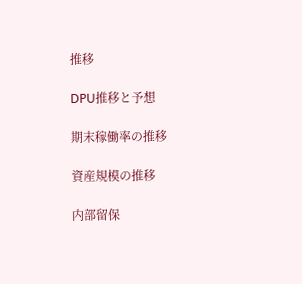推移

DPU推移と予想

期末稼働率の推移

資産規模の推移

内部留保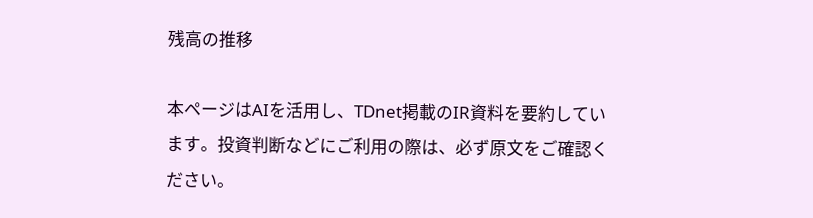残高の推移

本ページはAIを活用し、TDnet掲載のIR資料を要約しています。投資判断などにご利用の際は、必ず原文をご確認ください。